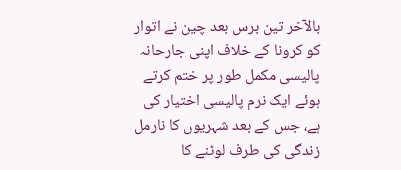بالآخر تین برس بعد چین نے اتوار کو کرونا کے خلاف اپنی جارحانہ پالیسی مکمل طور پر ختم کرتے ہوئے ایک نرم پالیسی اختیار کی ہے، جس کے بعد شہریوں کا نارمل زندگی کی طرف لوٹنے کا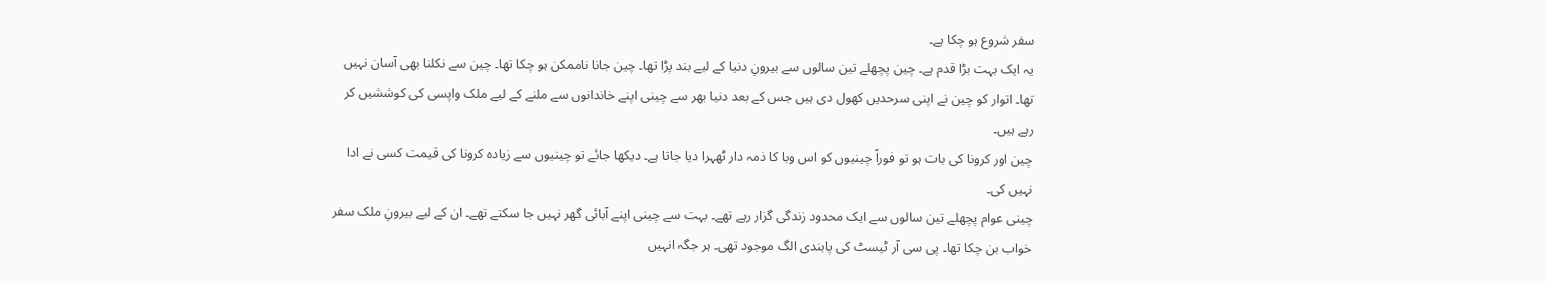سفر شروع ہو چکا ہے۔
یہ ایک بہت بڑا قدم ہے۔ چین پچھلے تین سالوں سے بیرونِ دنیا کے لیے بند پڑا تھا۔ چین جانا ناممکن ہو چکا تھا۔ چین سے نکلنا بھی آسان نہیں تھا۔ اتوار کو چین نے اپنی سرحدیں کھول دی ہیں جس کے بعد دنیا بھر سے چینی اپنے خاندانوں سے ملنے کے لیے ملک واپسی کی کوششیں کر رہے ہیں۔
چین اور کرونا کی بات ہو تو فوراً چینیوں کو اس وبا کا ذمہ دار ٹھہرا دیا جاتا ہے۔ دیکھا جائے تو چینیوں سے زیادہ کرونا کی قیمت کسی نے ادا نہیں کی۔
چینی عوام پچھلے تین سالوں سے ایک محدود زندگی گزار رہے تھے۔ بہت سے چینی اپنے آبائی گھر نہیں جا سکتے تھے۔ ان کے لیے بیرونِ ملک سفر خواب بن چکا تھا۔ پی سی آر ٹیسٹ کی پابندی الگ موجود تھی۔ ہر جگہ انہیں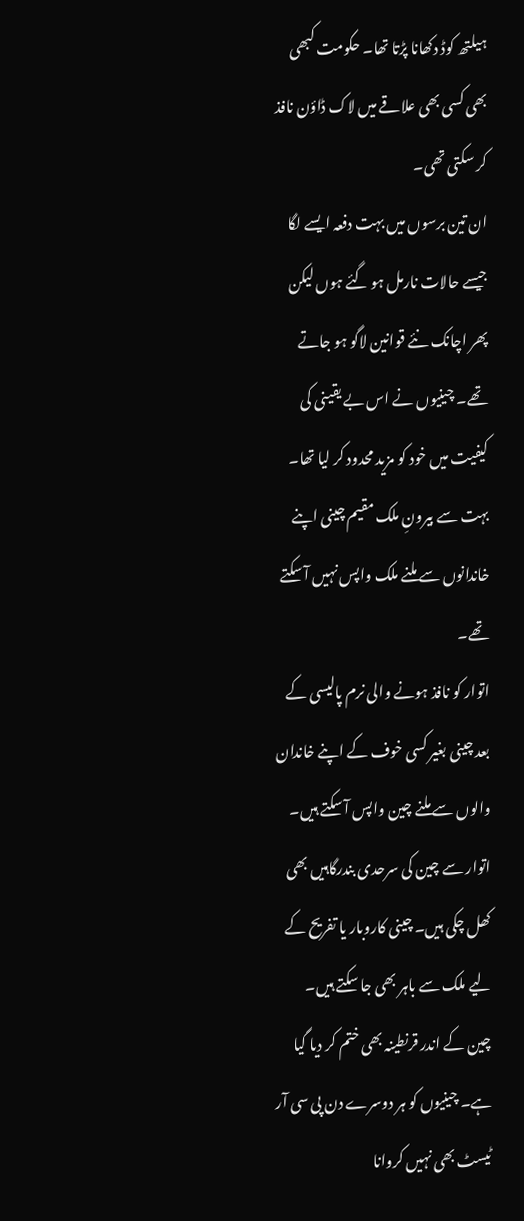ہیلتھ کوڈ دکھانا پڑتا تھا۔ حکومت کبھی بھی کسی بھی علاقے میں لاک ڈاؤن نافذ کر سکتی تھی۔
ان تین برسوں میں بہت دفعہ ایسے لگا جیسے حالات نارمل ہو گئے ہوں لیکن پھر اچانک نئے قوانین لاگو ہو جاتے تھے۔ چینیوں نے اس بے یقینی کی کیفیت میں خود کو مزید محدود کر لیا تھا۔
بہت سے بیرونِ ملک مقیم چینی اپنے خاندانوں سے ملنے ملک واپس نہیں آ سکتے تھے۔
اتوار کو نافذ ہونے والی نرم پالیسی کے بعد چینی بغیر کسی خوف کے اپنے خاندان والوں سے ملنے چین واپس آ سکتے ہیں۔
اتوار سے چین کی سرحدی بندرگاہیں بھی کھل چکی ہیں۔ چینی کاروبار یا تفریح کے لیے ملک سے باہر بھی جا سکتے ہیں۔
چین کے اندر قرنطینہ بھی ختم کر دیا گیا ہے۔ چینیوں کو ہر دوسرے دن پی سی آر ٹیسٹ بھی نہیں کروانا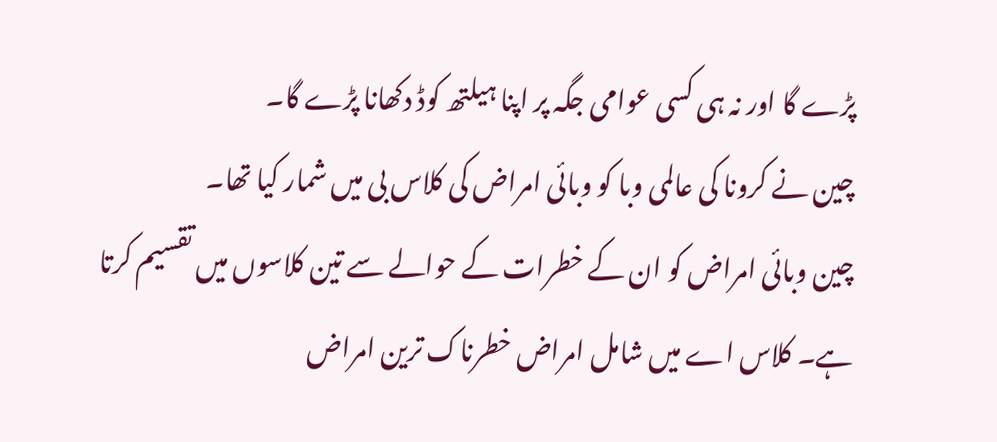پڑے گا اور نہ ہی کسی عوامی جگہ پر اپنا ہیلتھ کوڈ دکھانا پڑے گا۔
چین نے کرونا کی عالمی وبا کو وبائی امراض کی کلاس بی میں شمار کیا تھا۔
چین وبائی امراض کو ان کے خطرات کے حوالے سے تین کلاسوں میں تقسیم کرتا ہے۔ کلاس اے میں شامل امراض خطرناک ترین امراض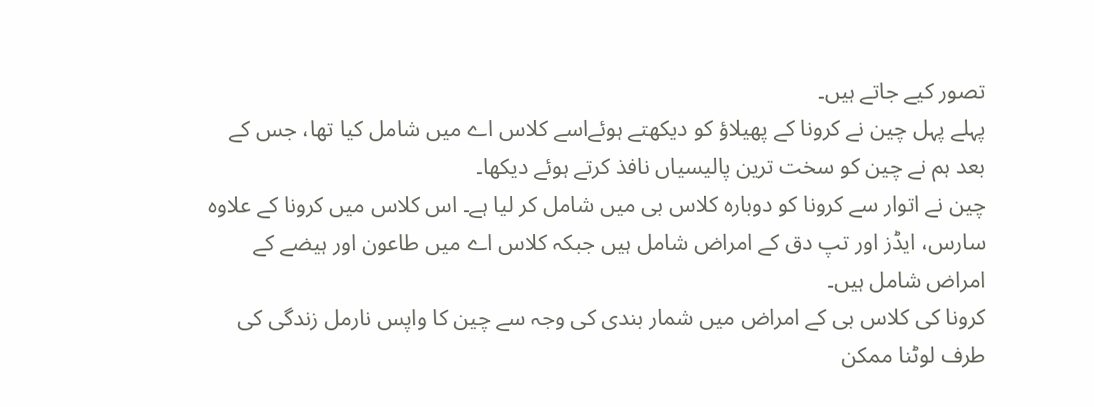تصور کیے جاتے ہیں۔
پہلے پہل چین نے کرونا کے پھیلاؤ کو دیکھتے ہوئےاسے کلاس اے میں شامل کیا تھا، جس کے بعد ہم نے چین کو سخت ترین پالیسیاں نافذ کرتے ہوئے دیکھا۔
چین نے اتوار سے کرونا کو دوبارہ کلاس بی میں شامل کر لیا ہے۔ اس کلاس میں کرونا کے علاوہ سارس، ایڈز اور تپ دق کے امراض شامل ہیں جبکہ کلاس اے میں طاعون اور ہیضے کے امراض شامل ہیں۔
کرونا کی کلاس بی کے امراض میں شمار بندی کی وجہ سے چین کا واپس نارمل زندگی کی طرف لوٹنا ممکن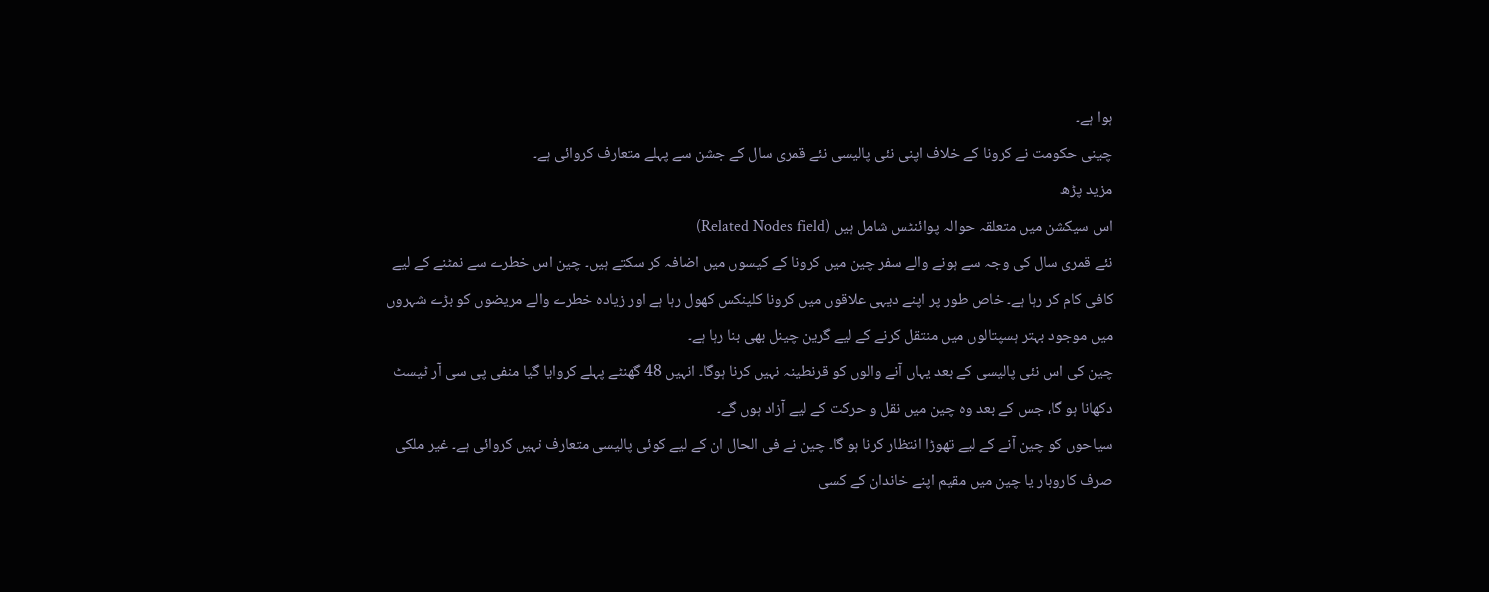ہوا ہے۔
چینی حکومت نے کرونا کے خلاف اپنی نئی پالیسی نئے قمری سال کے جشن سے پہلے متعارف کروائی ہے۔
مزید پڑھ
اس سیکشن میں متعلقہ حوالہ پوائنٹس شامل ہیں (Related Nodes field)
نئے قمری سال کی وجہ سے ہونے والے سفر چین میں کرونا کے کیسوں میں اضافہ کر سکتے ہیں۔ چین اس خطرے سے نمٹنے کے لیے کافی کام کر رہا ہے۔ خاص طور پر اپنے دیہی علاقوں میں کرونا کلینکس کھول رہا ہے اور زیادہ خطرے والے مریضوں کو بڑے شہروں میں موجود بہتر ہسپتالوں میں منتقل کرنے کے لیے گرین چینل بھی بنا رہا ہے۔
چین کی اس نئی پالیسی کے بعد یہاں آنے والوں کو قرنطینہ نہیں کرنا ہوگا۔ انہیں 48 گھنٹے پہلے کروایا گیا منفی پی سی آر ٹیسٹ دکھانا ہو گا، جس کے بعد وہ چین میں نقل و حرکت کے لیے آزاد ہوں گے۔
سیاحوں کو چین آنے کے لیے تھوڑا انتظار کرنا ہو گا۔ چین نے فی الحال ان کے لیے کوئی پالیسی متعارف نہیں کروائی ہے۔ غیر ملکی صرف کاروبار یا چین میں مقیم اپنے خاندان کے کسی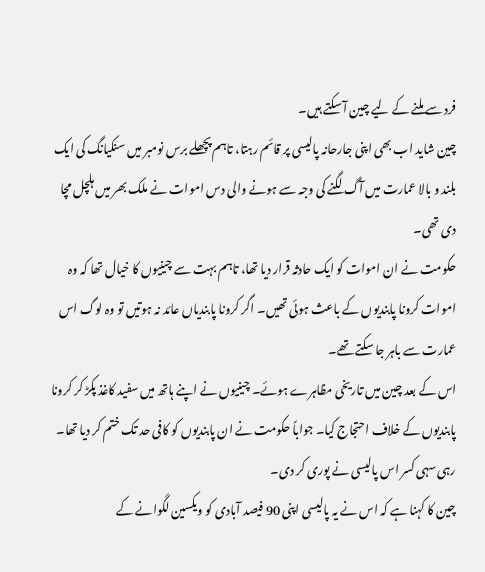فرد سے ملنے کے لیے چین آ سکتے ہیں۔
چین شاید اب بھی اپنی جارحانہ پالیسی پر قائم رہتا، تاہم پچھلے برس نومبر میں سنکیانگ کی ایک بلند و بالا عمارت میں آگ لگنے کی وجہ سے ہونے والی دس اموات نے ملک بھر میں ہلچل مچا دی تھی۔
حکومت نے ان اموات کو ایک حادثہ قرار دیا تھا، تاہم بہت سے چینیوں کا خیال تھا کہ وہ اموات کرونا پابندیوں کے باعث ہوئی تھیں۔ اگر کرونا پابندیاں عائد نہ ہوتیں تو وہ لوگ اس عمارت سے باہر جا سکتے تھے۔
اس کے بعد چین میں تاریخی مظاہرے ہوئے۔ چینیوں نے اپنے ہاتھ میں سفید کاغذ پکڑ کر کرونا پابندیوں کے خلاف احتجاج کیا۔ جواباً حکومت نے ان پابندیوں کو کافی حد تک ختم کر دیا تھا۔ رہی سہی کسر اس پالیسی نے پوری کر دی۔
چین کا کہنا ہے کہ اس نے یہ پالیسی اپنی 90 فیصد آبادی کو ویکسین لگوانے کے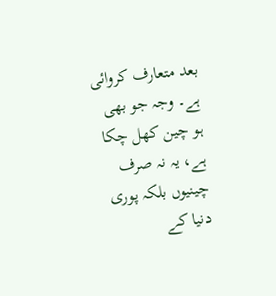بعد متعارف کروائی ہے۔ وجہ جو بھی ہو چین کھل چکا ہے، یہ نہ صرف چینیوں بلکہ پوری دنیا کے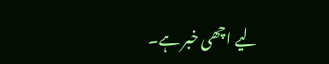لیے اچھی خبر ہے۔